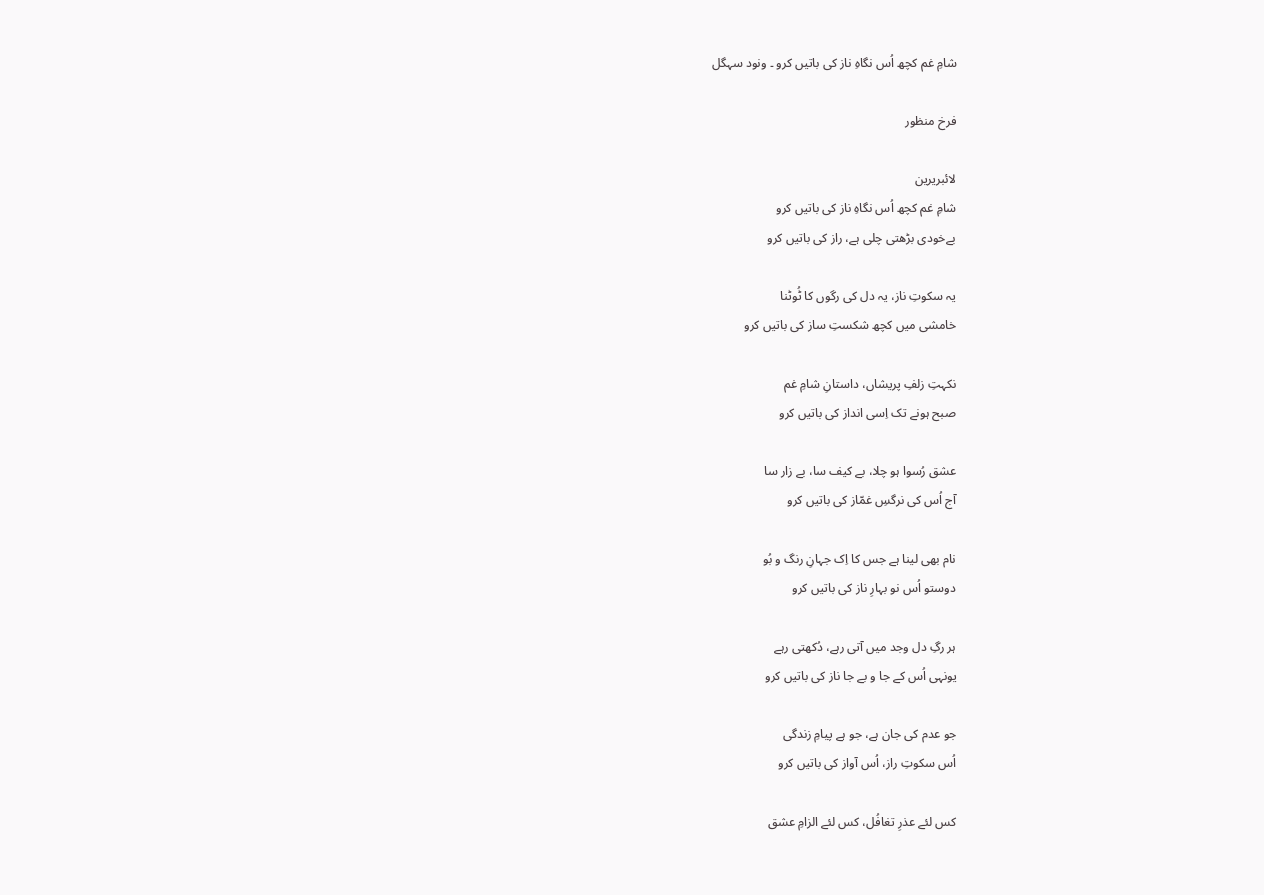شامِ غم کچھ اُس نگاہِ ناز کی باتیں کرو ۔ ونود سہگل

فرخ منظور

لائبریرین
شامِ غم کچھ اُس نگاہِ ناز کی باتیں کرو
بےخودی بڑھتی چلی ہے، راز کی باتیں کرو

یہ سکوتِ ناز، یہ دل کی رگوں کا ٹُوٹنا
خامشی میں کچھ شکستِ ساز کی باتیں کرو

نکہتِ زلفِ پریشاں، داستانِ شامِ غم
صبح ہونے تک اِسی انداز کی باتیں کرو

عشق رُسوا ہو چلا، بے کیف سا، بے زار سا
آج اُس کی نرگسِ غمّاز کی باتیں کرو

نام بھی لینا ہے جس کا اِک جہانِ رنگ و بُو
دوستو اُس نو بہارِ ناز کی باتیں کرو

ہر رگِ دل وجد میں آتی رہے، دُکھتی رہے
یونہی اُس کے جا و بے جا ناز کی باتیں کرو

جو عدم کی جان ہے، جو ہے پیامِ زندگی
اُس سکوتِ راز، اُس آواز کی باتیں کرو

کس لئے عذرِ تغافُل، کس لئے الزامِ عشق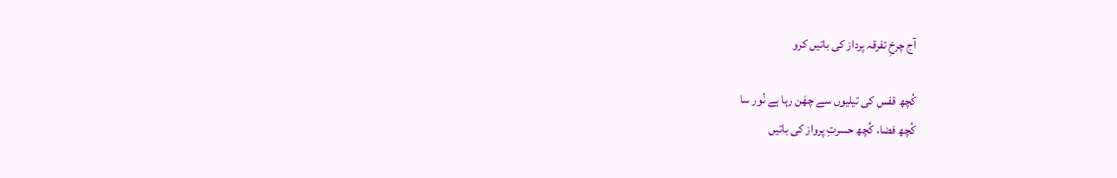آج چرخِ تفرقہ پرداز کی باتیں کرو

کُچھ قفس کی تیلیوں سے چھَن رہا ہے نُور سا
کُچھ فضا، کُچھ حسرتِ پرواز کی باتیں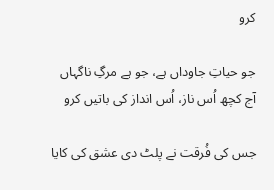کرو

جو حیاتِ جاوداں ہے، جو ہے مرگِ ناگہاں
آج کچھ اُس ناز، اُس انداز کی باتیں کرو

جس کی فُرقت نے پلٹ دی عشق کی کایا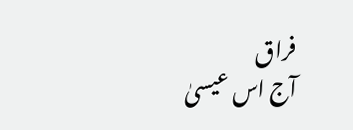فراق
آج اس عیسیٰ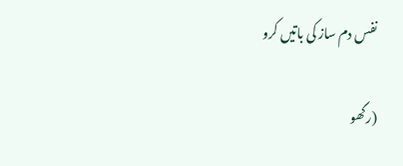نفس دم ساز کی باتیں کرو

(رگھو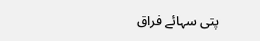پتی سہائے فراق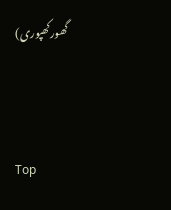گھورکھپوری)



Top